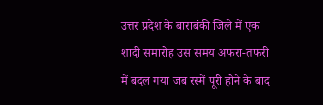उत्तर प्रदेश के बाराबंकी जिले में एक शादी समारोह उस समय अफरा-तफरी में बदल गया जब रस्में पूरी होने के बाद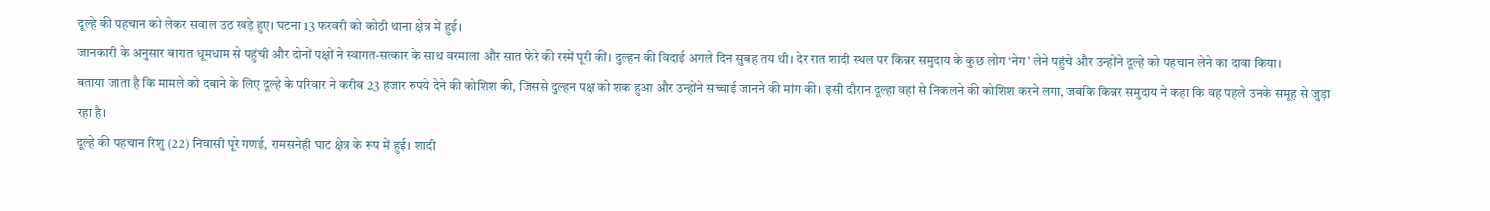दूल्हे की पहचान को लेकर सवाल उठ खड़े हुए। घटना 13 फरवरी को कोठी थाना क्षेत्र में हुई।
जानकारी के अनुसार बारात धूमधाम से पहुंची और दोनों पक्षों ने स्वागत-सत्कार के साथ वरमाला और सात फेरे की रस्में पूरी कीं। दुल्हन की विदाई अगले दिन सुबह तय थी। देर रात शादी स्थल पर किन्नर समुदाय के कुछ लोग ‘नेग’ लेने पहुंचे और उन्होंने दूल्हे को पहचान लेने का दावा किया।
बताया जाता है कि मामले को दबाने के लिए दूल्हे के परिवार ने करीब 23 हजार रुपये देने की कोशिश की, जिससे दुल्हन पक्ष को शक हुआ और उन्होंने सच्चाई जानने की मांग की। इसी दौरान दूल्हा वहां से निकलने की कोशिश करने लगा, जबकि किन्नर समुदाय ने कहा कि वह पहले उनके समूह से जुड़ा रहा है।
दूल्हे की पहचान रिशु (22) निवासी पूरे गणई, रामसनेही घाट क्षेत्र के रूप में हुई। शादी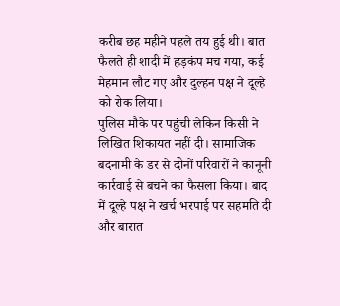करीब छह महीने पहले तय हुई थी। बात फैलते ही शादी में हड़कंप मच गया, कई मेहमान लौट गए और दुल्हन पक्ष ने दूल्हे को रोक लिया।
पुलिस मौके पर पहुंची लेकिन किसी ने लिखित शिकायत नहीं दी। सामाजिक बदनामी के डर से दोनों परिवारों ने कानूनी कार्रवाई से बचने का फैसला किया। बाद में दूल्हे पक्ष ने खर्च भरपाई पर सहमति दी और बारात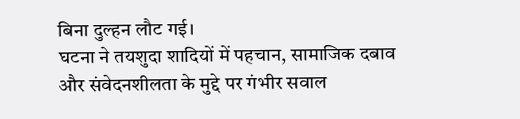बिना दुल्हन लौट गई।
घटना ने तयशुदा शादियों में पहचान, सामाजिक दबाव और संवेदनशीलता के मुद्दे पर गंभीर सवाल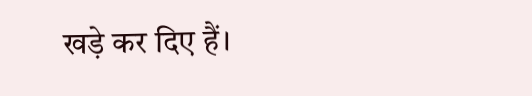खड़े कर दिए हैं।